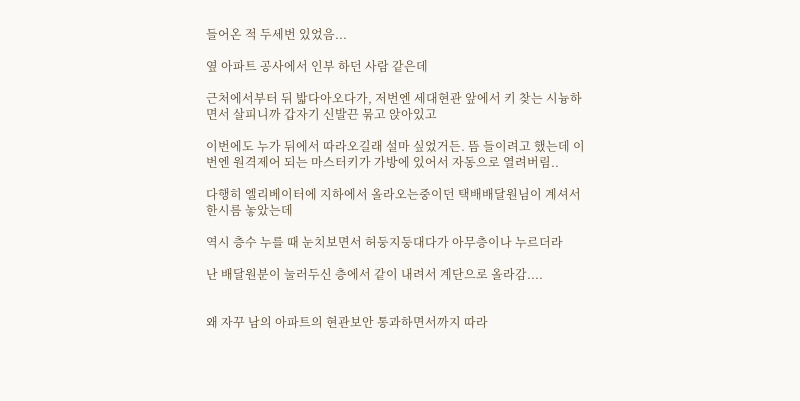들어온 적 두세번 있었음...

옆 아파트 공사에서 인부 하던 사람 같은데

근처에서부터 뒤 밟다아오다가, 저번엔 세대현관 앞에서 키 찾는 시늉하면서 살피니까 갑자기 신발끈 묶고 앉아있고

이번에도 누가 뒤에서 따라오길래 설마 싶었거든. 뜸 들이려고 했는데 이번엔 원격제어 되는 마스터키가 가방에 있어서 자동으로 열려버림..

다행히 엘리베이터에 지하에서 올라오는중이던 택배배달원님이 계셔서 한시름 놓았는데

역시 층수 누를 때 눈치보면서 허둥지둥대다가 아무층이나 누르더라

난 배달원분이 눌러두신 층에서 같이 내려서 계단으로 올라감....


왜 자꾸 남의 아파트의 현관보안 통과하면서까지 따라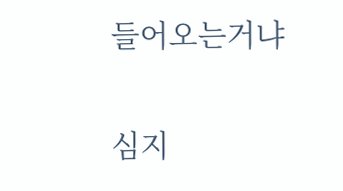들어오는거냐

심지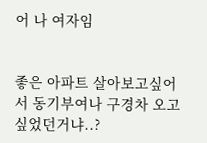어 나 여자임


좋은 아파트 살아보고싶어서 동기부여나 구경차 오고 싶었던거냐..?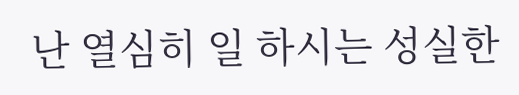난 열심히 일 하시는 성실한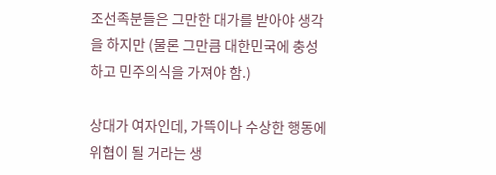조선족분들은 그만한 대가를 받아야 생각을 하지만 (물론 그만큼 대한민국에 충성하고 민주의식을 가져야 함.)

상대가 여자인데, 가뜩이나 수상한 행동에 위협이 될 거라는 생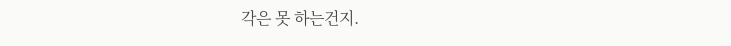각은 못 하는건지.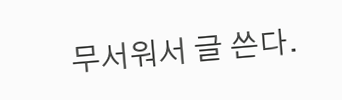무서워서 글 쓴다.